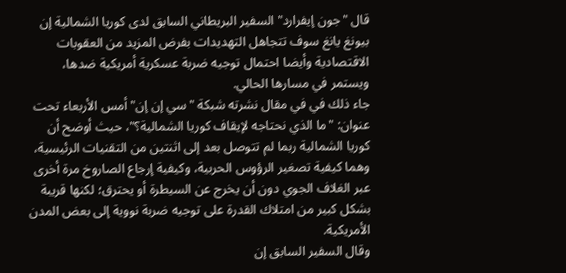قال "جون إيفرارد" السفير البريطاني السابق لدى كوريا الشمالية إن بيونغ يانغ سوف تتجاهل التهديدات بفرض المزيد من العقوبات الاقتصادية وأيضا احتمال توجيه ضربة عسكرية أمريكية ضدها، ويستمر في مسارها الحالي.
جاء ذلك في في مقال نشرته شبكة "سي إن إن" أمس الأربعاء تحت عنوان: "ما الذي نحتاجه لإيقاف كوريا الشمالية؟"، حيث أوضح أن كوريا الشمالية ربما لم تتوصل بعد إلى اثنتين من التقنيات الرئيسية، وهما كيفية تصغير الرؤوس الحربية، وكيفية إرجاع الصاروخ مرة أخرى عبر الغلاف الجوي دون أن يخرج عن السيطرة أو يحترق؛ لكنها قريبة بشكل كبير من امتلاك القدرة على توجيه ضربة نووية إلى بعض المدن الأمريكية.
وقال السفير السابق إن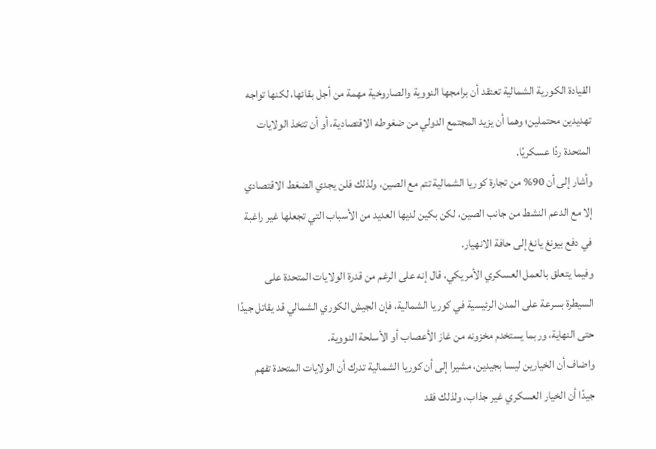القيادة الكورية الشمالية تعتقد أن برامجها النووية والصاروخية مهمة من أجل بقائها، لكنها تواجه تهديدين محتملين؛ وهما أن يزيد المجتمع الدولي من ضغوطه الاقتصادية، أو أن تتخذ الولايات المتحدة ردًا عسكريًا.
وأشار إلى أن 90% من تجارة كوريا الشمالية تتم مع الصين، ولذلك فلن يجدي الضغط الاقتصادي إلا مع الدعم النشط من جانب الصين، لكن بكين لديها العديد من الأسباب التي تجعلها غير راغبة في دفع بيونغ يانغ إلى حافة الانهيار.
وفيما يتعلق بالعمل العسكري الأمريكي، قال إنه على الرغم من قدرة الولايات المتحدة على السيطرة بسرعة على المدن الرئيسية في كوريا الشمالية، فإن الجيش الكوري الشمالي قد يقاتل جيدًا حتى النهاية، وربما يستخدم مخزونه من غاز الأعصاب أو الأسلحة النووية.
واضاف أن الخيارين ليسا بجيدين، مشيرا إلى أن كوريا الشمالية تدرك أن الولايات المتحدة تفهم جيدًا أن الخيار العسكري غير جذاب، ولذلك فقد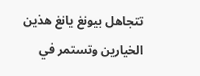تتجاهل بيونغ يانغ هذين الخيارين وتستمر في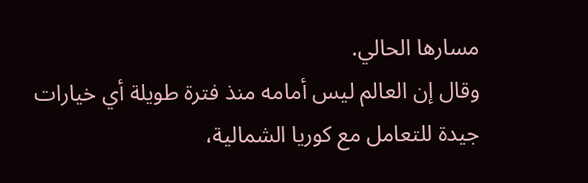مسارها الحالي.
وقال إن العالم ليس أمامه منذ فترة طويلة أي خيارات جيدة للتعامل مع كوريا الشمالية،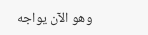وهو الآن يواجه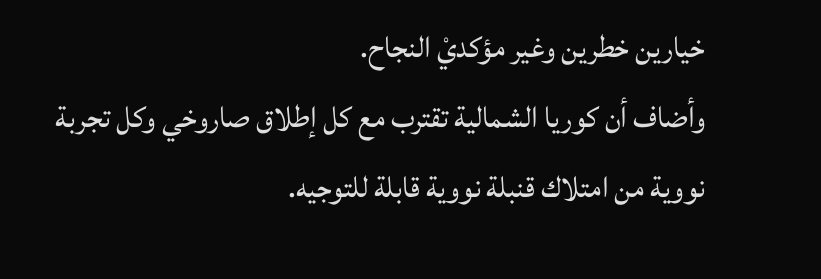خيارين خطرين وغير مؤكديْ النجاح.
وأضاف أن كوريا الشمالية تقترب مع كل إطلاق صاروخي وكل تجربة نووية من امتلاك قنبلة نووية قابلة للتوجيه.